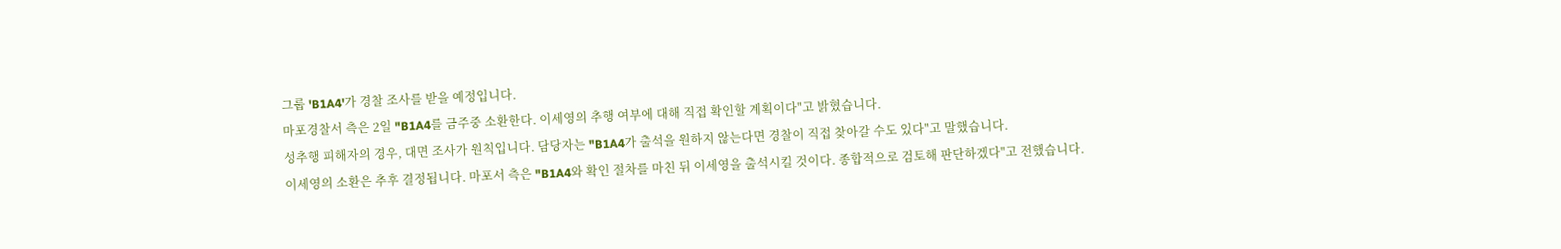그룹 'B1A4'가 경찰 조사를 받을 예정입니다.
마포경찰서 측은 2일 "B1A4를 금주중 소환한다. 이세영의 추행 여부에 대해 직접 확인할 계획이다"고 밝혔습니다.
성추행 피해자의 경우, 대면 조사가 원칙입니다. 담당자는 "B1A4가 출석을 원하지 않는다면 경찰이 직접 찾아갈 수도 있다"고 말했습니다.
이세영의 소환은 추후 결정됩니다. 마포서 측은 "B1A4와 확인 절차를 마친 뒤 이세영을 출석시킬 것이다. 종합적으로 검토해 판단하겠다"고 전했습니다.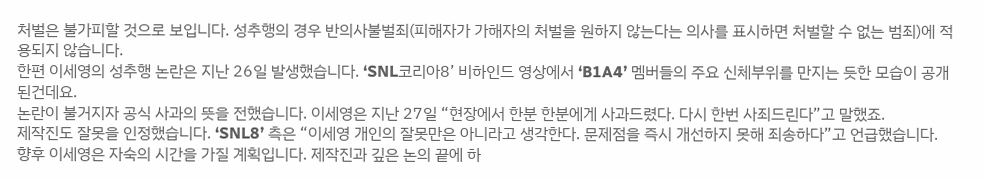처벌은 불가피할 것으로 보입니다. 성추행의 경우 반의사불벌죄(피해자가 가해자의 처벌을 원하지 않는다는 의사를 표시하면 처벌할 수 없는 범죄)에 적용되지 않습니다.
한편 이세영의 성추행 논란은 지난 26일 발생했습니다. ‘SNL코리아8’ 비하인드 영상에서 ‘B1A4’ 멤버들의 주요 신체부위를 만지는 듯한 모습이 공개된건데요.
논란이 불거지자 공식 사과의 뜻을 전했습니다. 이세영은 지난 27일 “현장에서 한분 한분에게 사과드렸다. 다시 한번 사죄드린다”고 말했죠.
제작진도 잘못을 인정했습니다. ‘SNL8’ 측은 “이세영 개인의 잘못만은 아니라고 생각한다. 문제점을 즉시 개선하지 못해 죄송하다”고 언급했습니다.
향후 이세영은 자숙의 시간을 가질 계획입니다. 제작진과 깊은 논의 끝에 하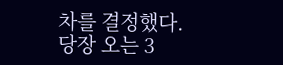차를 결정했다. 당장 오는 3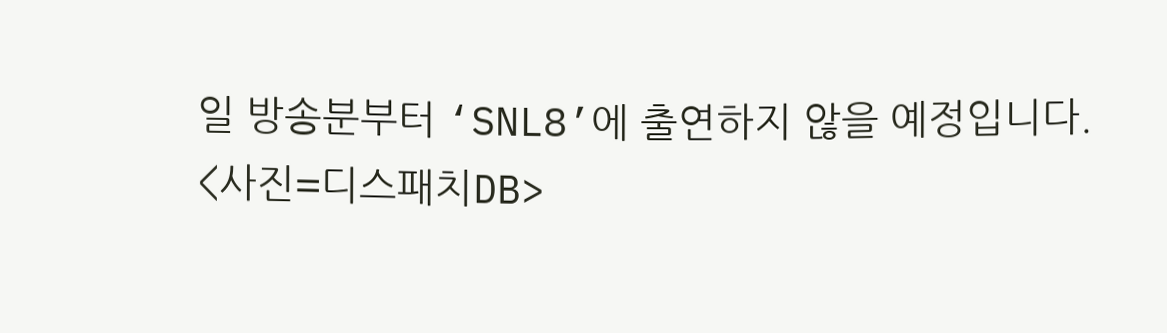일 방송분부터 ‘SNL8’에 출연하지 않을 예정입니다.
<사진=디스패치DB>